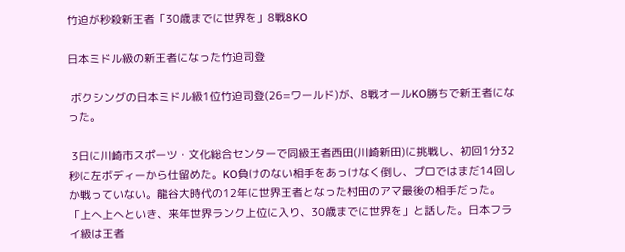竹迫が秒殺新王者「30歳までに世界を」8戦8KO

日本ミドル級の新王者になった竹迫司登

 ボクシングの日本ミドル級1位竹迫司登(26=ワールド)が、8戦オールKO勝ちで新王者になった。

 3日に川崎市スポーツ・文化総合センターで同級王者西田(川崎新田)に挑戦し、初回1分32秒に左ボディーから仕留めた。KO負けのない相手をあっけなく倒し、プロではまだ14回しか戦っていない。龍谷大時代の12年に世界王者となった村田のアマ最後の相手だった。「上へ上へといき、来年世界ランク上位に入り、30歳までに世界を」と話した。日本フライ級は王者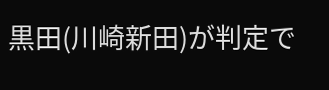黒田(川崎新田)が判定で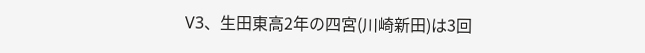V3、生田東高2年の四宮(川崎新田)は3回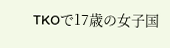TKOで17歳の女子国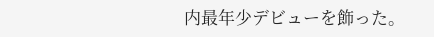内最年少デビューを飾った。